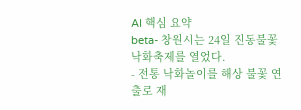AI 핵심 요약
beta- 창원시는 24일 진동불꽃낙화축제를 열었다.
- 전통 낙화놀이를 해상 불꽃 연출로 재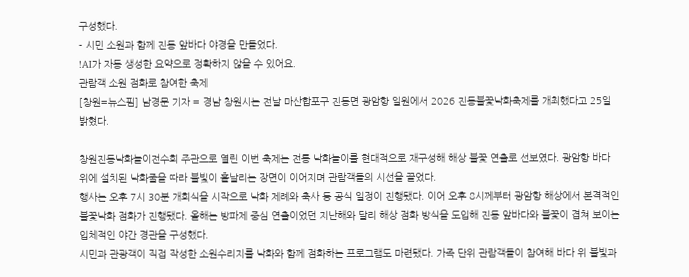구성했다.
- 시민 소원과 함께 진동 앞바다 야경을 만들었다.
!AI가 자동 생성한 요약으로 정확하지 않을 수 있어요.
관람객 소원 점화로 참여한 축제
[창원=뉴스핌] 남경문 기자 = 경남 창원시는 전날 마산합포구 진동면 광암항 일원에서 2026 진동불꽃낙화축제를 개최했다고 25일 밝혔다.

창원진동낙화놀이전수회 주관으로 열린 이번 축제는 전통 낙화놀이를 현대적으로 재구성해 해상 불꽃 연출로 선보였다. 광암항 바다 위에 설치된 낙화줄을 따라 불빛이 흩날리는 장면이 이어지며 관람객들의 시선을 끌었다.
행사는 오후 7시 30분 개회식을 시작으로 낙화 제례와 축사 등 공식 일정이 진행됐다. 이어 오후 8시께부터 광암항 해상에서 본격적인 불꽃낙화 점화가 진행됐다. 올해는 방파제 중심 연출이었던 지난해와 달리 해상 점화 방식을 도입해 진동 앞바다와 불꽃이 겹쳐 보이는 입체적인 야간 경관을 구성했다.
시민과 관광객이 직접 작성한 소원수리지를 낙화와 함께 점화하는 프로그램도 마련됐다. 가족 단위 관람객들이 참여해 바다 위 불빛과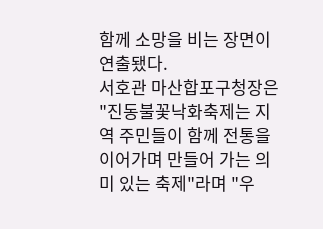함께 소망을 비는 장면이 연출됐다.
서호관 마산합포구청장은 "진동불꽃낙화축제는 지역 주민들이 함께 전통을 이어가며 만들어 가는 의미 있는 축제"라며 "우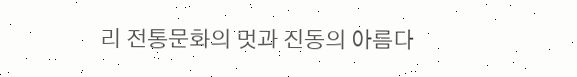리 전통문화의 멋과 진동의 아름다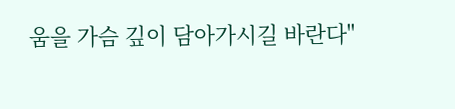움을 가슴 깊이 담아가시길 바란다"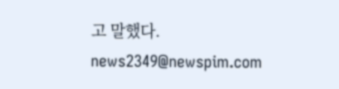고 말했다.
news2349@newspim.com